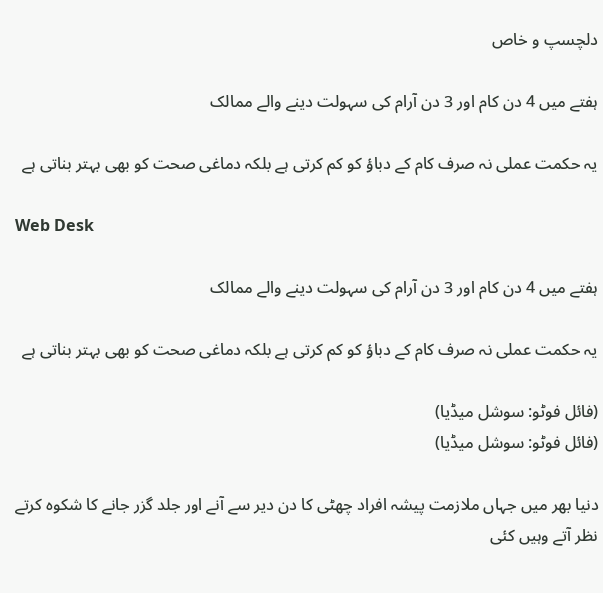دلچسپ و خاص

ہفتے میں 4 دن کام اور 3 دن آرام کی سہولت دینے والے ممالک

یہ حکمت عملی نہ صرف کام کے دباؤ کو کم کرتی ہے بلکہ دماغی صحت کو بھی بہتر بناتی ہے

Web Desk

ہفتے میں 4 دن کام اور 3 دن آرام کی سہولت دینے والے ممالک

یہ حکمت عملی نہ صرف کام کے دباؤ کو کم کرتی ہے بلکہ دماغی صحت کو بھی بہتر بناتی ہے

(فائل فوٹو: سوشل میڈیا)
(فائل فوٹو: سوشل میڈیا)

دنیا بھر میں جہاں ملازمت پیشہ افراد چھٹی کا دن دیر سے آنے اور جلد گزر جانے کا شکوہ کرتے نظر آتے وہیں کئی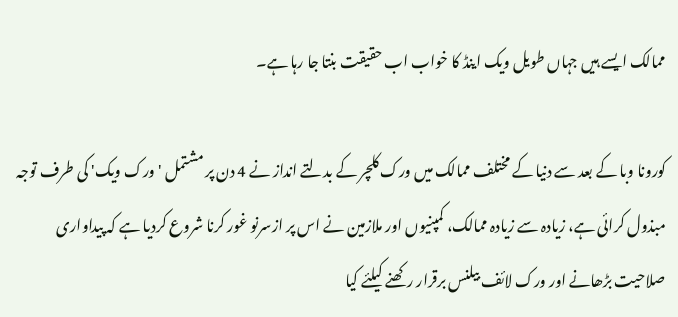ممالک ایسے ہیں جہاں طویل ویک اینڈ کا خواب اب حقیقت بنتا جا رہا ہے۔

کورونا وبا کے بعد سے دنیا کے مختلف ممالک میں ورک کلچر کے بدلتے انداز نے 4 دن پر مشتمل 'ورک ویک' کی طرف توجہ مبذول کرائی ہے، زیادہ سے زیادہ ممالک، کمپنیوں اور ملازمین نے اس پر ازسرنو غور کرنا شروع کردیا ہے کہ پیداواری صلاحیت بڑھانے اور ورک لائف بیلنس برقرار رکھنے کیلئے کیا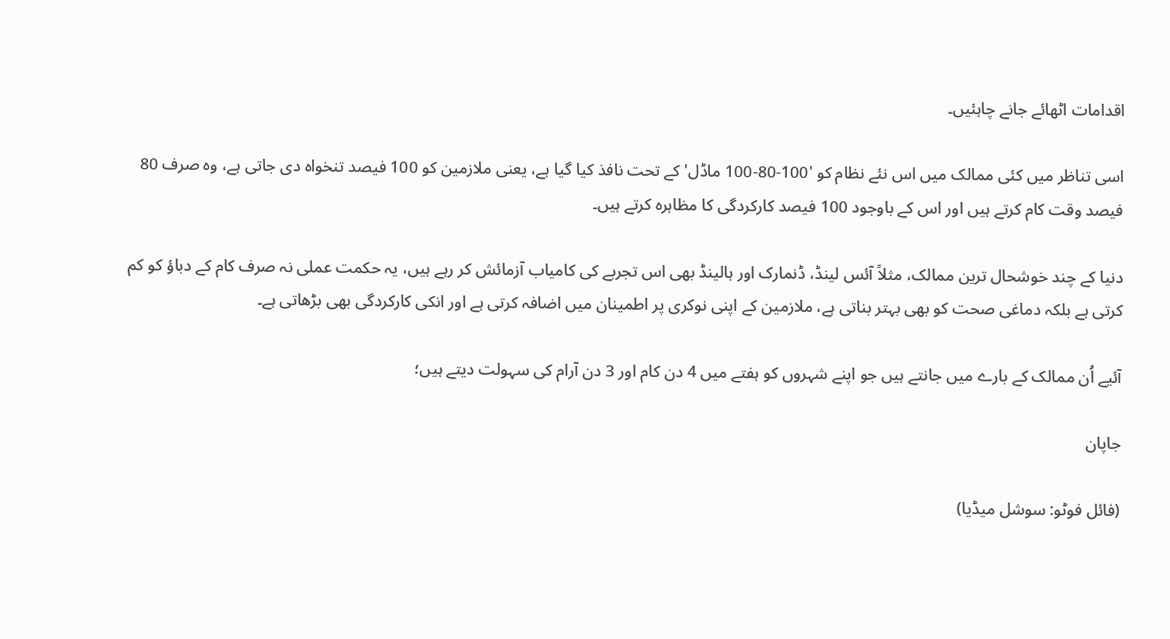اقدامات اٹھائے جانے چاہئیں۔

اسی تناظر میں کئی ممالک میں اس نئے نظام کو '100-80-100 ماڈل' کے تحت نافذ کیا گیا ہے، یعنی ملازمین کو 100 فیصد تنخواہ دی جاتی ہے، وہ صرف 80 فیصد وقت کام کرتے ہیں اور اس کے باوجود 100 فیصد کارکردگی کا مظاہرہ کرتے ہیں۔

دنیا کے چند خوشحال ترین ممالک، مثلاً آئس لینڈ، ڈنمارک اور ہالینڈ بھی اس تجربے کی کامیاب آزمائش کر رہے ہیں، یہ حکمت عملی نہ صرف کام کے دباؤ کو کم کرتی ہے بلکہ دماغی صحت کو بھی بہتر بناتی ہے، ملازمین کے اپنی نوکری پر اطمینان میں اضافہ کرتی ہے اور انکی کارکردگی بھی بڑھاتی ہے۔

آئیے اُن ممالک کے بارے میں جانتے ہیں جو اپنے شہروں کو ہفتے میں 4 دن کام اور 3 دن آرام کی سہولت دیتے ہیں؛

جاپان

(فائل فوٹو: سوشل میڈیا)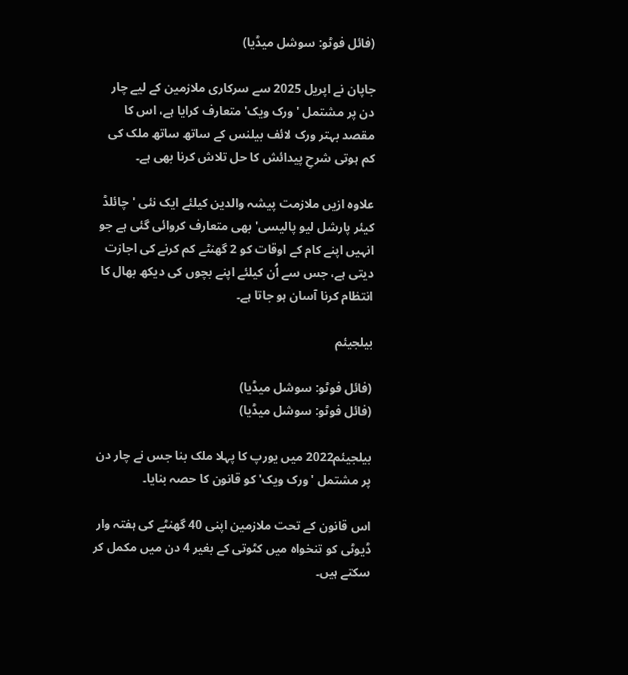(فائل فوٹو: سوشل میڈیا)

جاپان نے اپریل 2025 سے سرکاری ملازمین کے لیے چار دن پر مشتمل 'ورک ویک' متعارف کرایا ہے، اس کا مقصد بہتر ورک لائف بیلنس کے ساتھ ساتھ ملک کی کم ہوتی شرحِ پیدائش کا حل تلاش کرنا بھی ہے۔

علاوہ ازیں ملازمت پیشہ والدین کیلئے ایک نئی 'چائلڈ کیئر پارشل لیو پالیسی' بھی متعارف کروائی گئی ہے جو انہیں اپنے کام کے اوقات کو 2 گھنٹے کم کرنے کی اجازت دیتی ہے، جس سے اُن کیلئے اپنے بچوں کی دیکھ بھال کا انتظام کرنا آسان ہو جاتا ہے۔

بیلجیئم

(فائل فوٹو: سوشل میڈیا)
(فائل فوٹو: سوشل میڈیا)

بیلجیئم2022 میں یورپ کا پہلا ملک بنا جس نے چار دن پر مشتمل 'ورک ویک' کو قانون کا حصہ بنایا۔

اس قانون کے تحت ملازمین اپنی 40 گھنٹے کی ہفتہ وار ڈیوٹی کو تنخواہ میں کٹوتی کے بغیر 4 دن میں مکمل کر سکتے ہیں۔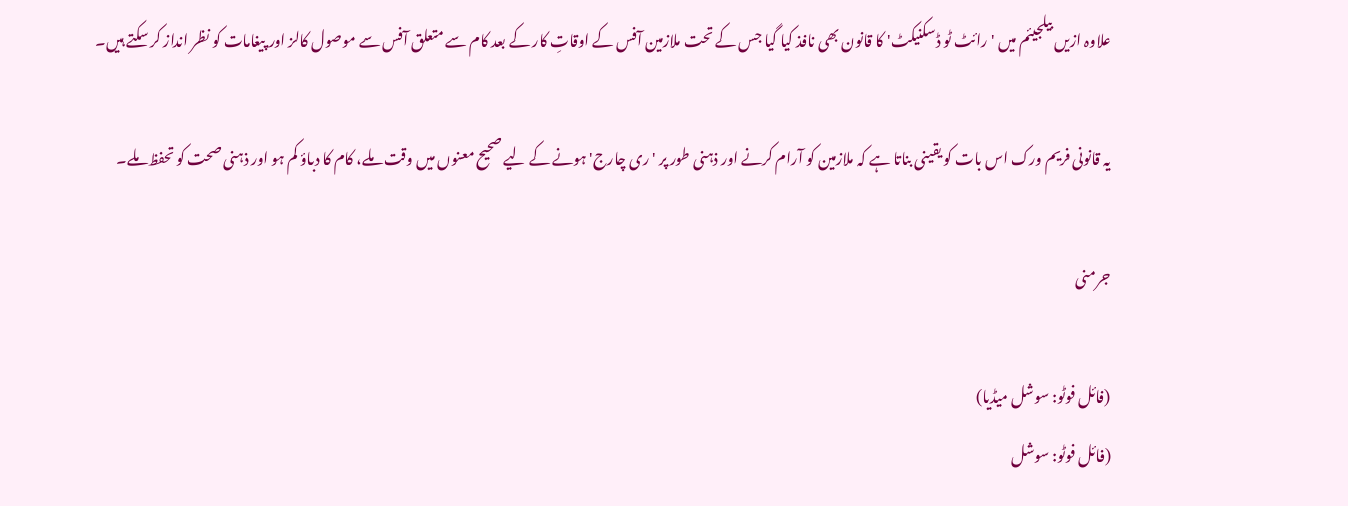علاوہ ازیں بیلجیئم میں 'رائٹ ٹو ڈسکنیکٹ' کا قانون بھی نافذ کیا گیا جس کے تحت ملازمین آفس کے اوقاتِ کار کے بعد کام سے متعلق آفس سے موصول کالز اور پیغامات کو نظر انداز کر سکتے ہیں۔

یہ قانونی فریم ورک اس بات کو یقینی بناتا ہے کہ ملازمین کو آرام کرنے اور ذہنی طور پر 'ری چارج' ہونے کے لیے صحیح معنوں میں وقت ملے، کام کا دباؤ کم ہو اور ذہنی صحت کو تحفظ ملے۔

جرمنی

(فائل فوٹو: سوشل میڈیا)
(فائل فوٹو: سوشل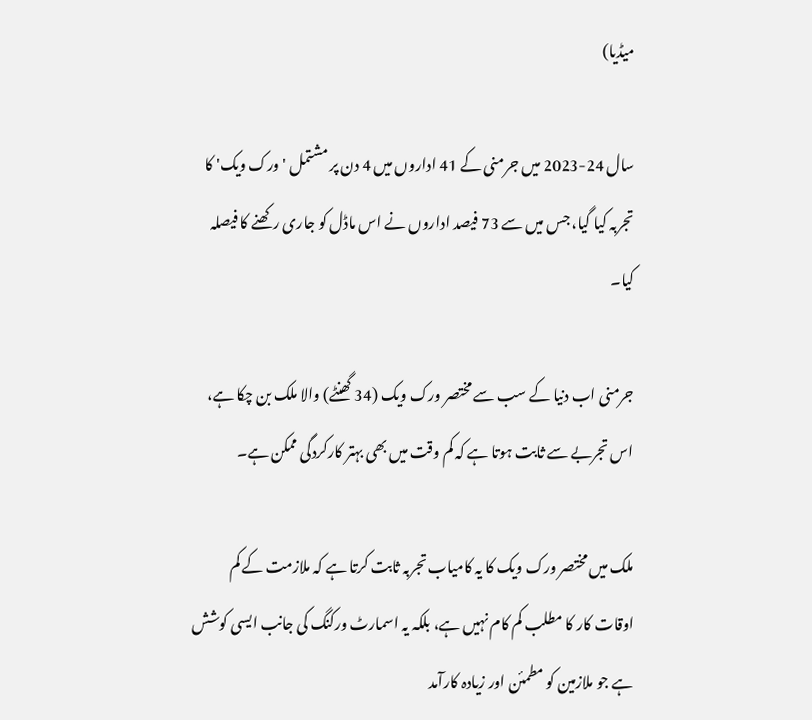میڈیا)

سال 24-2023 میں جرمنی کے 41 اداروں میں 4 دن پر مشتمل 'ورک ویک' کا تجربہ کیا گیا، جس میں سے 73 فیصد اداروں نے اس ماڈل کو جاری رکھنے کا فیصلہ کیا۔

جرمنی اب دنیا کے سب سے مختصر ورک ویک (34 گھنٹے) والا ملک بن چکا ہے، اس تجربے سے ثابت ہوتا ہے کہ کم وقت میں بھی بہتر کارکردگی ممکن ہے۔

ملک میں مختصر ورک ویک کا یہ کامیاب تجربہ ثابت کرتا ہے کہ ملازمت کے کم اوقات کار کا مطلب کم کام نہیں ہے، بلکہ یہ اسمارٹ ورکنگ کی جانب ایسی کوشش ہے جو ملازمین کو مطمئن اور زیادہ کارآمد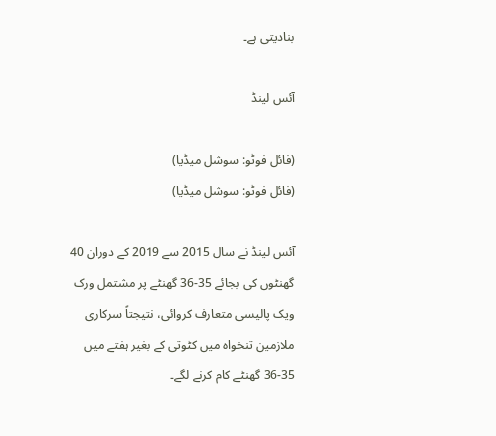بنادیتی ہے۔

آئس لینڈ

(فائل فوٹو: سوشل میڈیا)
(فائل فوٹو: سوشل میڈیا)

آئس لینڈ نے سال 2015 سے 2019 کے دوران 40 گھنٹوں کی بجائے 35-36 گھنٹے پر مشتمل ورک ویک پالیسی متعارف کروائی، نتیجتاً سرکاری ملازمین تنخواہ میں کٹوتی کے بغیر ہفتے میں 35-36 گھنٹے کام کرنے لگے۔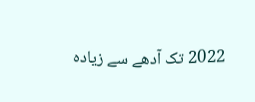2022 تک آدھے سے زیادہ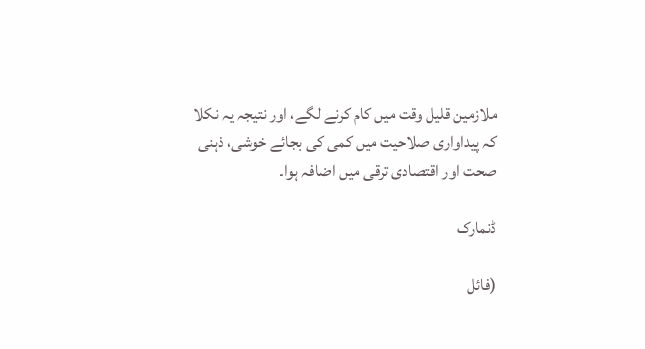ملازمین قلیل وقت میں کام کرنے لگے، اور نتیجہ یہ نکلا کہ پیداواری صلاحیت میں کمی کی بجائے خوشی، ذہنی صحت اور اقتصادی ترقی میں اضافہ ہوا۔

ڈنمارک

(فائل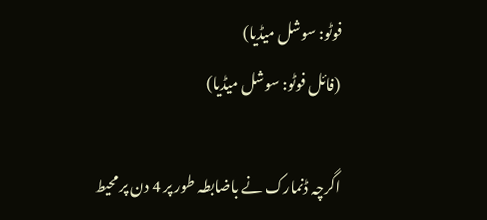فوٹو: سوشل میڈیا)
(فائل فوٹو: سوشل میڈیا)

اگرچہ ڈنمارک نے باضابطہ طور پر 4 دن پر محیط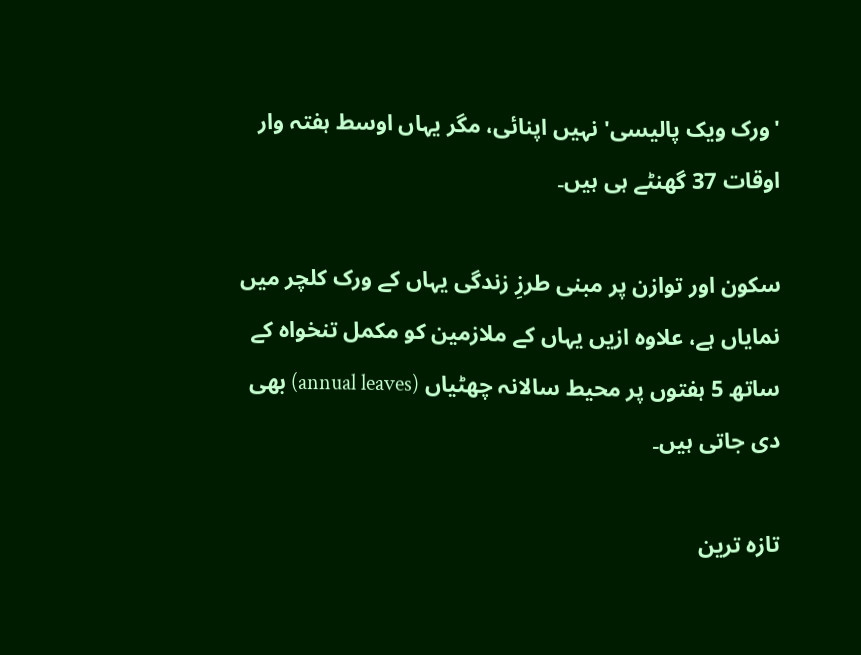'ورک ویک پالیسی' نہیں اپنائی، مگر یہاں اوسط ہفتہ وار اوقات 37 گھنٹے ہی ہیں۔

سکون اور توازن پر مبنی طرزِ زندگی یہاں کے ورک کلچر میں نمایاں ہے، علاوہ ازیں یہاں کے ملازمین کو مکمل تنخواہ کے ساتھ 5 ہفتوں پر محیط سالانہ چھٹیاں (annual leaves) بھی دی جاتی ہیں۔

تازہ ترین